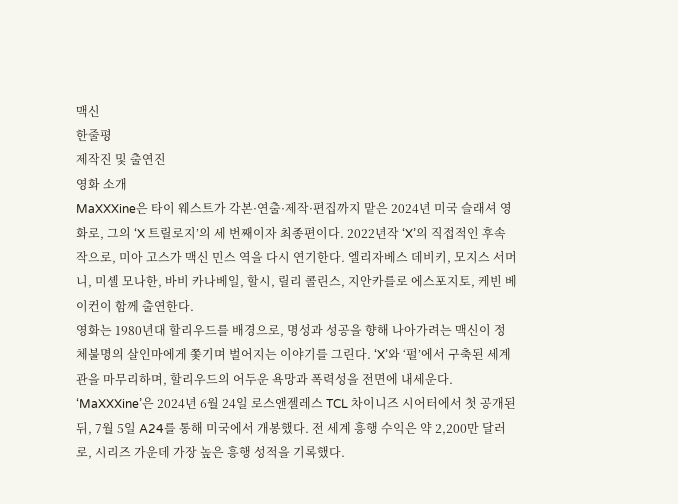맥신
한줄평
제작진 및 출연진
영화 소개
MaXXXine은 타이 웨스트가 각본·연출·제작·편집까지 맡은 2024년 미국 슬래셔 영화로, 그의 ‘X 트릴로지’의 세 번째이자 최종편이다. 2022년작 ‘X’의 직접적인 후속작으로, 미아 고스가 맥신 민스 역을 다시 연기한다. 엘리자베스 데비키, 모지스 서머니, 미셸 모나한, 바비 카나베일, 할시, 릴리 콜린스, 지안카를로 에스포지토, 케빈 베이컨이 함께 출연한다.
영화는 1980년대 할리우드를 배경으로, 명성과 성공을 향해 나아가려는 맥신이 정체불명의 살인마에게 쫓기며 벌어지는 이야기를 그린다. ‘X’와 ‘펄’에서 구축된 세계관을 마무리하며, 할리우드의 어두운 욕망과 폭력성을 전면에 내세운다.
‘MaXXXine’은 2024년 6월 24일 로스앤젤레스 TCL 차이니즈 시어터에서 첫 공개된 뒤, 7월 5일 A24를 통해 미국에서 개봉했다. 전 세계 흥행 수익은 약 2,200만 달러로, 시리즈 가운데 가장 높은 흥행 성적을 기록했다.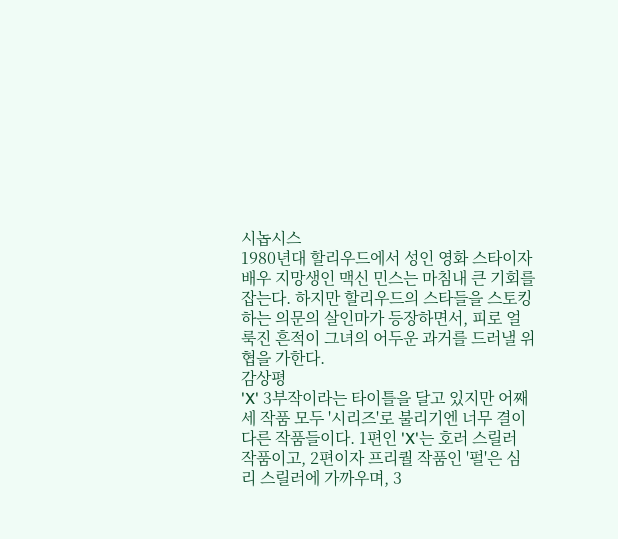시놉시스
1980년대 할리우드에서 성인 영화 스타이자 배우 지망생인 맥신 민스는 마침내 큰 기회를 잡는다. 하지만 할리우드의 스타들을 스토킹하는 의문의 살인마가 등장하면서, 피로 얼룩진 흔적이 그녀의 어두운 과거를 드러낼 위협을 가한다.
감상평
'X' 3부작이라는 타이틀을 달고 있지만 어째 세 작품 모두 '시리즈'로 불리기엔 너무 결이 다른 작품들이다. 1편인 'X'는 호러 스릴러 작품이고, 2편이자 프리퀄 작품인 '펄'은 심리 스릴러에 가까우며, 3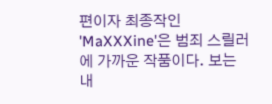편이자 최종작인 'MaXXXine'은 범죄 스릴러에 가까운 작품이다. 보는 내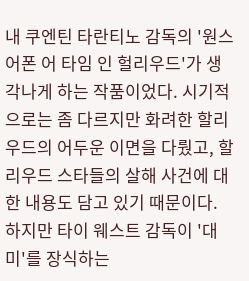내 쿠엔틴 타란티노 감독의 '원스 어폰 어 타임 인 헐리우드'가 생각나게 하는 작품이었다. 시기적으로는 좀 다르지만 화려한 할리우드의 어두운 이면을 다뤘고, 할리우드 스타들의 살해 사건에 대한 내용도 담고 있기 때문이다.
하지만 타이 웨스트 감독이 '대미'를 장식하는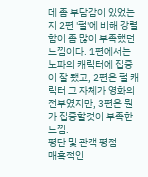데 좀 부담감이 있었는지 2편 '펄'에 비해 강렬함이 좀 많이 부족했던 느낌이다. 1편에서는 노파의 캐릭터에 집중이 잘 됐고, 2편은 펄 캐릭터 그 자체가 영화의 전부였지만, 3편은 뭔가 집중할것이 부족한 느낌.
평단 및 관객 평점
매혹적인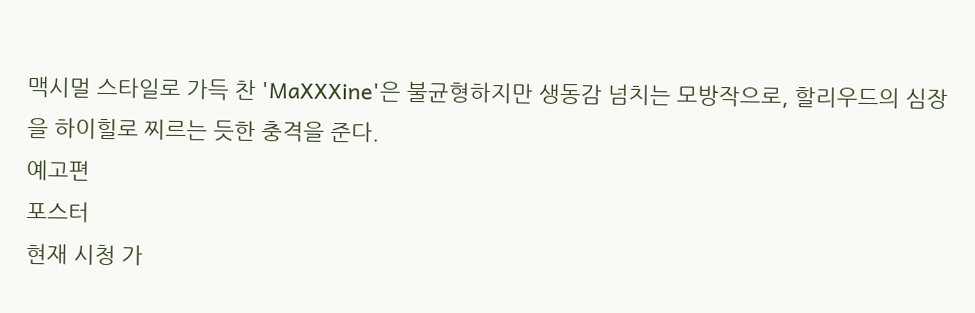맥시멀 스타일로 가득 찬 'MaXXXine'은 불균형하지만 생동감 넘치는 모방작으로, 할리우드의 심장을 하이힐로 찌르는 듯한 충격을 준다.
예고편
포스터
현재 시청 가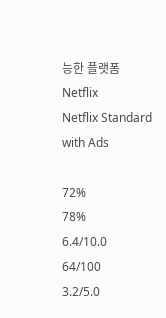능한 플랫폼
Netflix
Netflix Standard with Ads

72%
78%
6.4/10.0
64/100
3.2/5.0